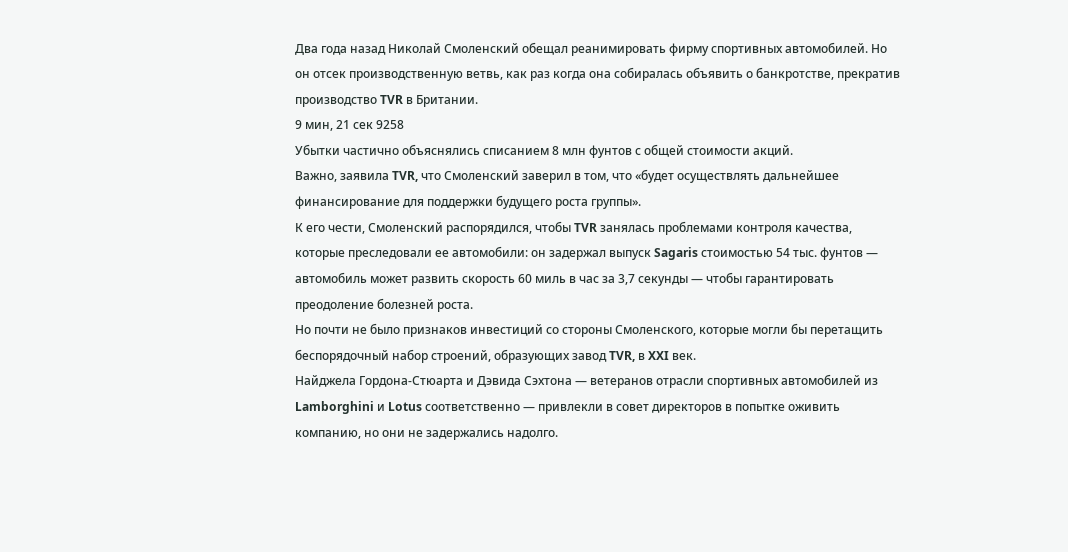Два года назад Николай Смоленский обещал реанимировать фирму спортивных автомобилей. Но он отсек производственную ветвь, как раз когда она собиралась объявить о банкротстве, прекратив производство TVR в Британии.
9 мин, 21 сек 9258
Убытки частично объяснялись списанием 8 млн фунтов с общей стоимости акций.
Важно, заявила TVR, что Смоленский заверил в том, что «будет осуществлять дальнейшее финансирование для поддержки будущего роста группы».
К его чести, Смоленский распорядился, чтобы TVR занялась проблемами контроля качества, которые преследовали ее автомобили: он задержал выпуск Sagaris стоимостью 54 тыс. фунтов — автомобиль может развить скорость 60 миль в час за 3,7 секунды — чтобы гарантировать преодоление болезней роста.
Но почти не было признаков инвестиций со стороны Смоленского, которые могли бы перетащить беспорядочный набор строений, образующих завод TVR, в XXI век.
Найджела Гордона-Стюарта и Дэвида Сэхтона — ветеранов отрасли спортивных автомобилей из Lamborghini и Lotus соответственно — привлекли в совет директоров в попытке оживить компанию, но они не задержались надолго.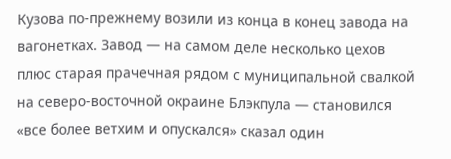Кузова по-прежнему возили из конца в конец завода на вагонетках. Завод — на самом деле несколько цехов плюс старая прачечная рядом с муниципальной свалкой на северо-восточной окраине Блэкпула — становился «все более ветхим и опускался» сказал один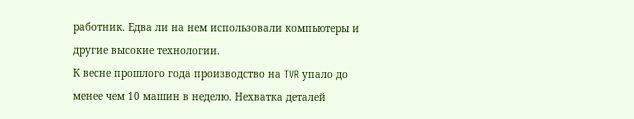работник. Едва ли на нем использовали компьютеры и другие высокие технологии.
К весне прошлого года производство на TVR упало до менее чем 10 машин в неделю. Нехватка деталей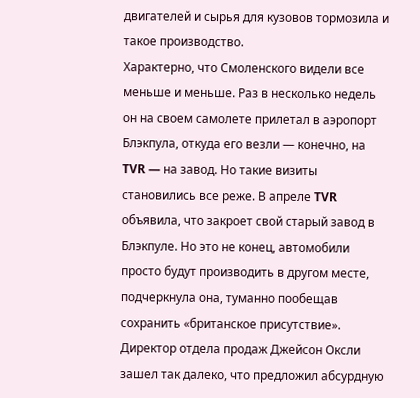двигателей и сырья для кузовов тормозила и такое производство.
Характерно, что Смоленского видели все меньше и меньше. Раз в несколько недель он на своем самолете прилетал в аэропорт Блэкпула, откуда его везли — конечно, на TVR — на завод. Но такие визиты становились все реже. В апреле TVR объявила, что закроет свой старый завод в Блэкпуле. Но это не конец, автомобили просто будут производить в другом месте, подчеркнула она, туманно пообещав сохранить «британское присутствие». Директор отдела продаж Джейсон Оксли зашел так далеко, что предложил абсурдную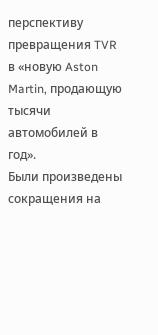перспективу превращения TVR в «новую Aston Martin, продающую тысячи автомобилей в год».
Были произведены сокращения на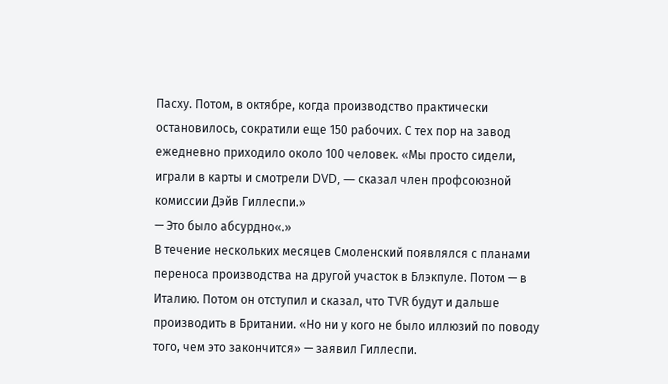Пасху. Потом, в октябре, когда производство практически остановилось, сократили еще 150 рабочих. С тех пор на завод ежедневно приходило около 100 человек. «Мы просто сидели, играли в карты и смотрели DVD, — сказал член профсоюзной комиссии Дэйв Гиллеспи.»
— Это было абсурдно«.»
В течение нескольких месяцев Смоленский появлялся с планами переноса производства на другой участок в Блэкпуле. Потом — в Италию. Потом он отступил и сказал, что TVR будут и дальше производить в Британии. «Но ни у кого не было иллюзий по поводу того, чем это закончится» — заявил Гиллеспи.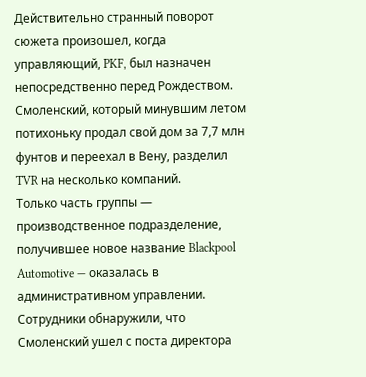Действительно странный поворот сюжета произошел, когда управляющий, PKF, был назначен непосредственно перед Рождеством.
Смоленский, который минувшим летом потихоньку продал свой дом за 7,7 млн фунтов и переехал в Вену, разделил TVR на несколько компаний.
Только часть группы — производственное подразделение, получившее новое название Blackpool Automotive — оказалась в административном управлении.
Сотрудники обнаружили, что Смоленский ушел с поста директора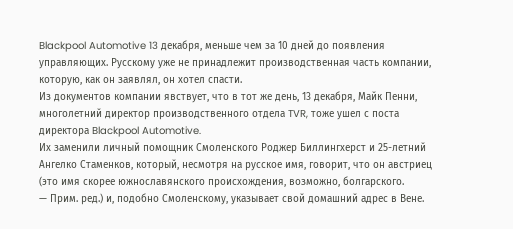Blackpool Automotive 13 декабря, меньше чем за 10 дней до появления управляющих. Русскому уже не принадлежит производственная часть компании, которую, как он заявлял, он хотел спасти.
Из документов компании явствует, что в тот же день, 13 декабря, Майк Пенни, многолетний директор производственного отдела TVR, тоже ушел с поста директора Blackpool Automotive.
Их заменили личный помощник Смоленского Роджер Биллингхерст и 25-летний Ангелко Стаменков, который, несмотря на русское имя, говорит, что он австриец (это имя скорее южнославянского происхождения, возможно, болгарского.
— Прим. ред.) и, подобно Смоленскому, указывает свой домашний адрес в Вене.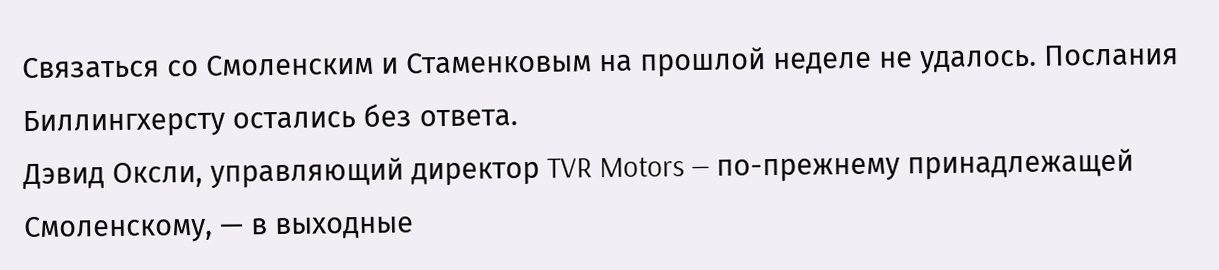Связаться со Смоленским и Стаменковым на прошлой неделе не удалось. Послания Биллингхерсту остались без ответа.
Дэвид Оксли, управляющий директор TVR Motors — по-прежнему принадлежащей Смоленскому, — в выходные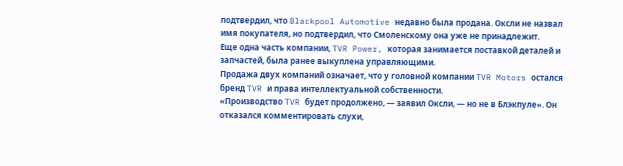подтвердил, что Blackpool Automotive недавно была продана. Оксли не назвал имя покупателя, но подтвердил, что Смоленскому она уже не принадлежит.
Еще одна часть компании, TVR Power, которая занимается поставкой деталей и запчастей, была ранее выкуплена управляющими.
Продажа двух компаний означает, что у головной компании TVR Motors остался бренд TVR и права интеллектуальной собственности.
«Производство TVR будет продолжено, — заявил Оксли, — но не в Блэкпуле». Он отказался комментировать слухи,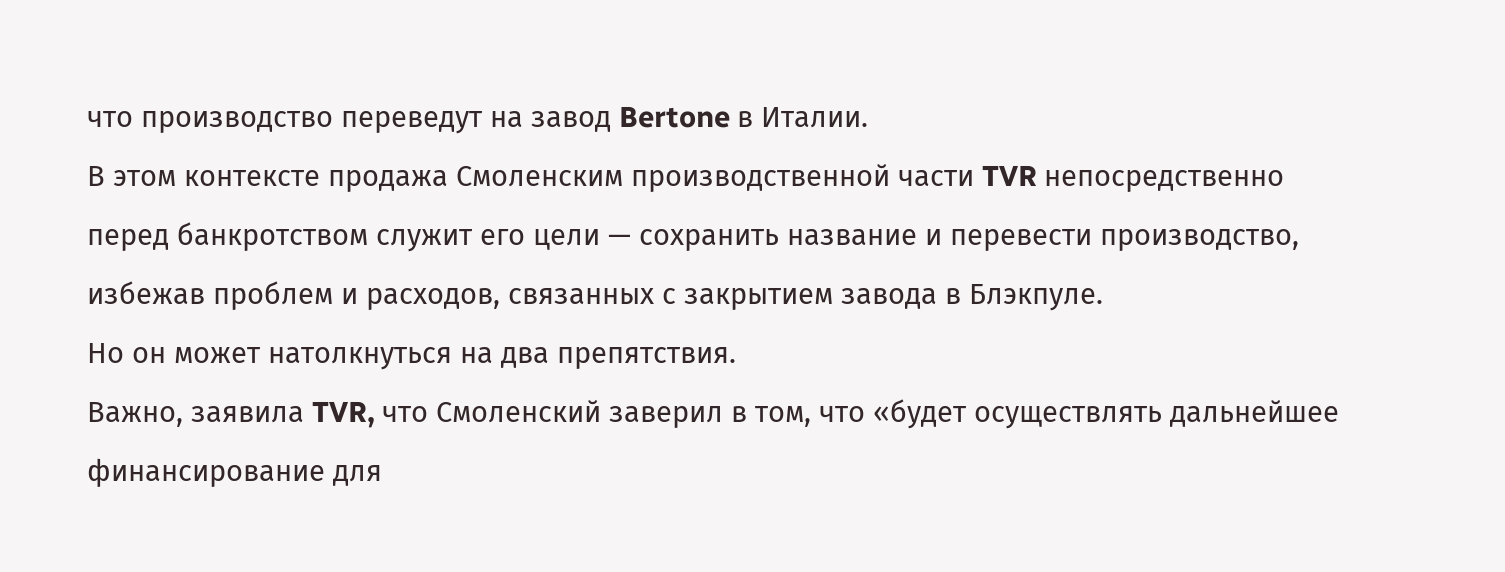что производство переведут на завод Bertone в Италии.
В этом контексте продажа Смоленским производственной части TVR непосредственно перед банкротством служит его цели — сохранить название и перевести производство, избежав проблем и расходов, связанных с закрытием завода в Блэкпуле.
Но он может натолкнуться на два препятствия.
Важно, заявила TVR, что Смоленский заверил в том, что «будет осуществлять дальнейшее финансирование для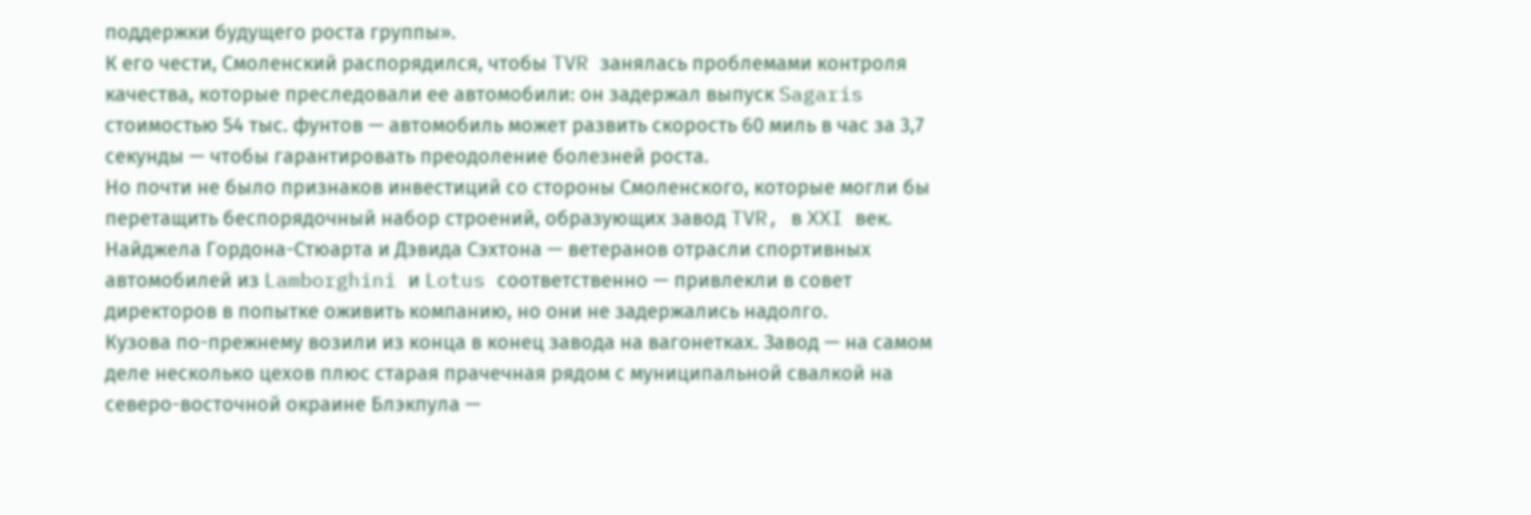поддержки будущего роста группы».
К его чести, Смоленский распорядился, чтобы TVR занялась проблемами контроля качества, которые преследовали ее автомобили: он задержал выпуск Sagaris стоимостью 54 тыс. фунтов — автомобиль может развить скорость 60 миль в час за 3,7 секунды — чтобы гарантировать преодоление болезней роста.
Но почти не было признаков инвестиций со стороны Смоленского, которые могли бы перетащить беспорядочный набор строений, образующих завод TVR, в XXI век.
Найджела Гордона-Стюарта и Дэвида Сэхтона — ветеранов отрасли спортивных автомобилей из Lamborghini и Lotus соответственно — привлекли в совет директоров в попытке оживить компанию, но они не задержались надолго.
Кузова по-прежнему возили из конца в конец завода на вагонетках. Завод — на самом деле несколько цехов плюс старая прачечная рядом с муниципальной свалкой на северо-восточной окраине Блэкпула —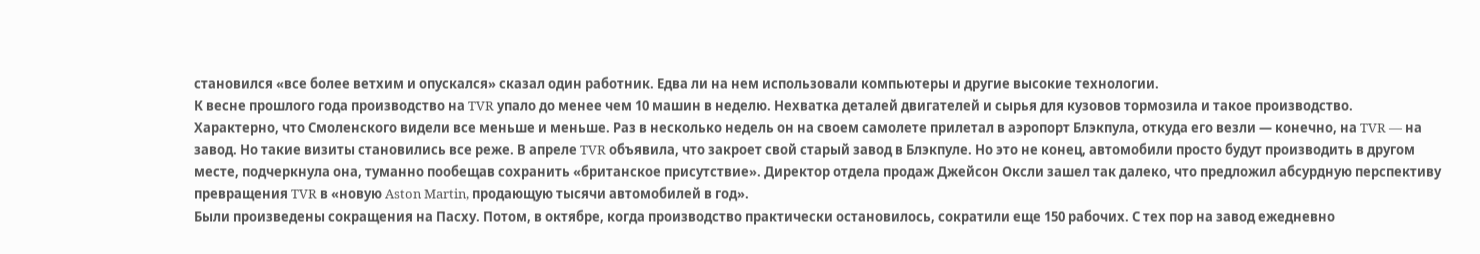становился «все более ветхим и опускался» сказал один работник. Едва ли на нем использовали компьютеры и другие высокие технологии.
К весне прошлого года производство на TVR упало до менее чем 10 машин в неделю. Нехватка деталей двигателей и сырья для кузовов тормозила и такое производство.
Характерно, что Смоленского видели все меньше и меньше. Раз в несколько недель он на своем самолете прилетал в аэропорт Блэкпула, откуда его везли — конечно, на TVR — на завод. Но такие визиты становились все реже. В апреле TVR объявила, что закроет свой старый завод в Блэкпуле. Но это не конец, автомобили просто будут производить в другом месте, подчеркнула она, туманно пообещав сохранить «британское присутствие». Директор отдела продаж Джейсон Оксли зашел так далеко, что предложил абсурдную перспективу превращения TVR в «новую Aston Martin, продающую тысячи автомобилей в год».
Были произведены сокращения на Пасху. Потом, в октябре, когда производство практически остановилось, сократили еще 150 рабочих. С тех пор на завод ежедневно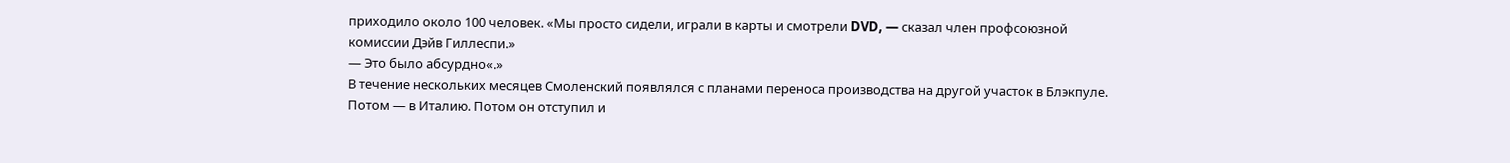приходило около 100 человек. «Мы просто сидели, играли в карты и смотрели DVD, — сказал член профсоюзной комиссии Дэйв Гиллеспи.»
— Это было абсурдно«.»
В течение нескольких месяцев Смоленский появлялся с планами переноса производства на другой участок в Блэкпуле. Потом — в Италию. Потом он отступил и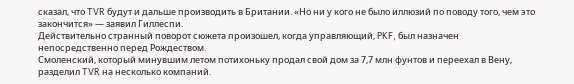сказал, что TVR будут и дальше производить в Британии. «Но ни у кого не было иллюзий по поводу того, чем это закончится» — заявил Гиллеспи.
Действительно странный поворот сюжета произошел, когда управляющий, PKF, был назначен непосредственно перед Рождеством.
Смоленский, который минувшим летом потихоньку продал свой дом за 7,7 млн фунтов и переехал в Вену, разделил TVR на несколько компаний.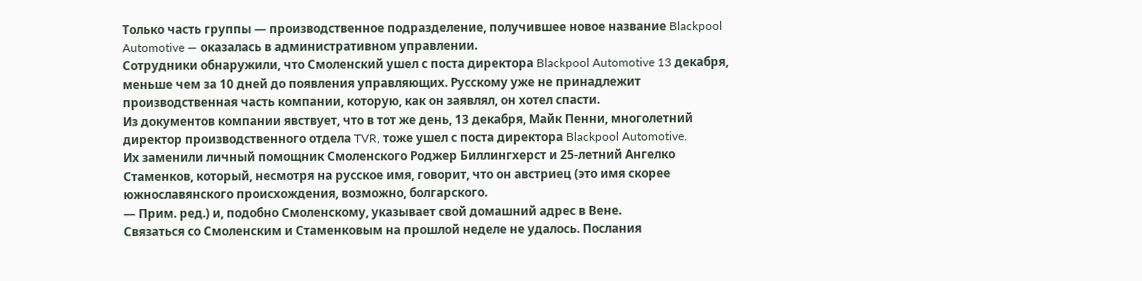Только часть группы — производственное подразделение, получившее новое название Blackpool Automotive — оказалась в административном управлении.
Сотрудники обнаружили, что Смоленский ушел с поста директора Blackpool Automotive 13 декабря, меньше чем за 10 дней до появления управляющих. Русскому уже не принадлежит производственная часть компании, которую, как он заявлял, он хотел спасти.
Из документов компании явствует, что в тот же день, 13 декабря, Майк Пенни, многолетний директор производственного отдела TVR, тоже ушел с поста директора Blackpool Automotive.
Их заменили личный помощник Смоленского Роджер Биллингхерст и 25-летний Ангелко Стаменков, который, несмотря на русское имя, говорит, что он австриец (это имя скорее южнославянского происхождения, возможно, болгарского.
— Прим. ред.) и, подобно Смоленскому, указывает свой домашний адрес в Вене.
Связаться со Смоленским и Стаменковым на прошлой неделе не удалось. Послания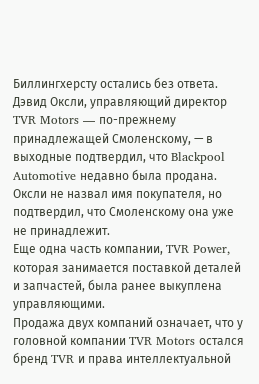Биллингхерсту остались без ответа.
Дэвид Оксли, управляющий директор TVR Motors — по-прежнему принадлежащей Смоленскому, — в выходные подтвердил, что Blackpool Automotive недавно была продана. Оксли не назвал имя покупателя, но подтвердил, что Смоленскому она уже не принадлежит.
Еще одна часть компании, TVR Power, которая занимается поставкой деталей и запчастей, была ранее выкуплена управляющими.
Продажа двух компаний означает, что у головной компании TVR Motors остался бренд TVR и права интеллектуальной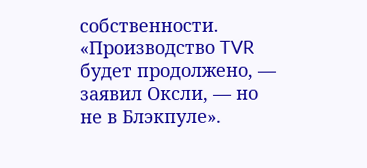собственности.
«Производство TVR будет продолжено, — заявил Оксли, — но не в Блэкпуле».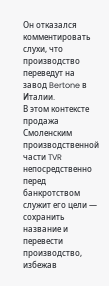Он отказался комментировать слухи, что производство переведут на завод Bertone в Италии.
В этом контексте продажа Смоленским производственной части TVR непосредственно перед банкротством служит его цели — сохранить название и перевести производство, избежав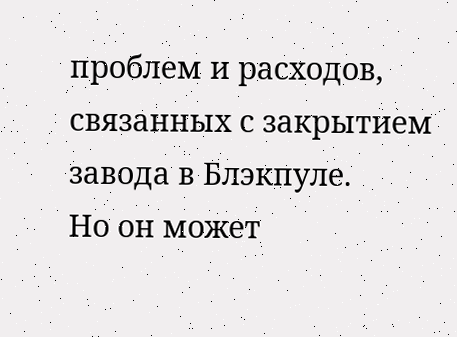проблем и расходов, связанных с закрытием завода в Блэкпуле.
Но он может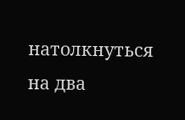натолкнуться на два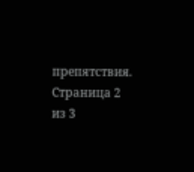препятствия.
Страница 2 из 3